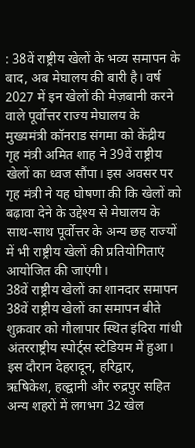: 38वें राष्ट्रीय खेलों के भव्य समापन के बाद, अब मेघालय की बारी है। वर्ष 2027 में इन खेलों की मेज़बानी करने वाले पूर्वोत्तर राज्य मेघालय के मुख्यमंत्री कॉनराड संगमा को केंद्रीय गृह मंत्री अमित शाह ने 39वें राष्ट्रीय खेलों का ध्वज सौंपा। इस अवसर पर गृह मंत्री ने यह घोषणा की कि खेलों को बढ़ावा देने के उद्देश्य से मेघालय के साथ-साथ पूर्वोत्तर के अन्य छह राज्यों में भी राष्ट्रीय खेलों की प्रतियोगिताएं आयोजित की जाएंगी।
38वें राष्ट्रीय खेलों का शानदार समापन
38वें राष्ट्रीय खेलों का समापन बीते शुक्रवार को गौलापार स्थित इंदिरा गांधी अंतरराष्ट्रीय स्पोर्ट्स स्टेडियम में हुआ। इस दौरान देहरादून, हरिद्वार, ऋषिकेश, हल्द्वानी और रुद्रपुर सहित अन्य शहरों में लगभग 32 खेल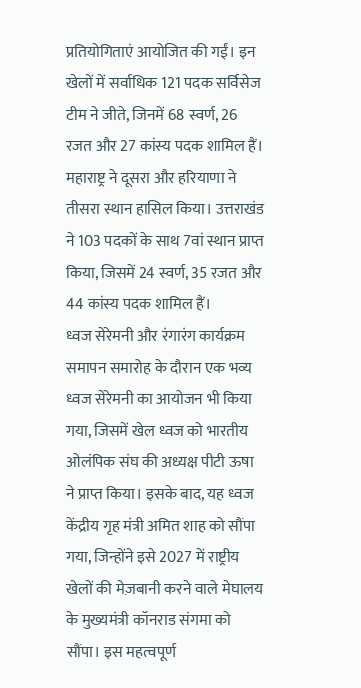प्रतियोगिताएं आयोजित की गईं। इन खेलों में सर्वाधिक 121 पदक सर्विसेज टीम ने जीते, जिनमें 68 स्वर्ण, 26 रजत और 27 कांस्य पदक शामिल हैं। महाराष्ट्र ने दूसरा और हरियाणा ने तीसरा स्थान हासिल किया। उत्तराखंड ने 103 पदकों के साथ 7वां स्थान प्राप्त किया, जिसमें 24 स्वर्ण, 35 रजत और 44 कांस्य पदक शामिल हैं।
ध्वज सेरेमनी और रंगारंग कार्यक्रम
समापन समारोह के दौरान एक भव्य ध्वज सेरेमनी का आयोजन भी किया गया, जिसमें खेल ध्वज को भारतीय ओलंपिक संघ की अध्यक्ष पीटी ऊषा ने प्राप्त किया। इसके बाद, यह ध्वज केंद्रीय गृह मंत्री अमित शाह को सौंपा गया, जिन्होंने इसे 2027 में राष्ट्रीय खेलों की मेज़बानी करने वाले मेघालय के मुख्यमंत्री कॉनराड संगमा को सौंपा। इस महत्वपूर्ण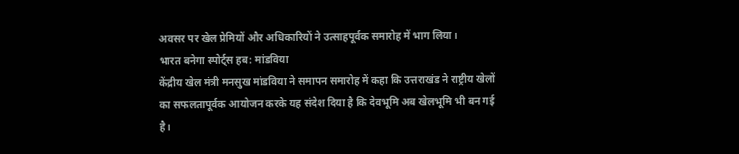अवसर पर खेल प्रेमियों और अधिकारियों ने उत्साहपूर्वक समारोह में भाग लिया।
भारत बनेगा स्पोर्ट्स हब: मांडविया
केंद्रीय खेल मंत्री मनसुख मांडविया ने समापन समारोह में कहा कि उत्तराखंड ने राष्ट्रीय खेलों का सफलतापूर्वक आयोजन करके यह संदेश दिया है कि देवभूमि अब खेलभूमि भी बन गई है।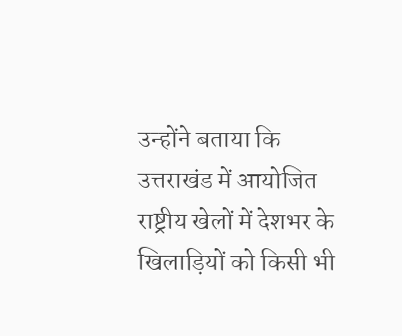उन्होंने बताया कि उत्तराखंड में आयोजित राष्ट्रीय खेलों में देशभर के खिलाड़ियों को किसी भी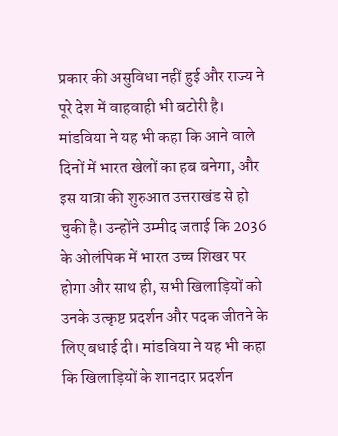प्रकार की असुविधा नहीं हुई और राज्य ने पूरे देश में वाहवाही भी बटोरी है।
मांडविया ने यह भी कहा कि आने वाले दिनों में भारत खेलों का हब बनेगा, और इस यात्रा की शुरुआत उत्तराखंड से हो चुकी है। उन्होंने उम्मीद जताई कि 2036 के ओलंपिक में भारत उच्च शिखर पर होगा और साथ ही, सभी खिलाड़ियों को उनके उत्कृष्ट प्रदर्शन और पदक जीतने के लिए बधाई दी। मांडविया ने यह भी कहा कि खिलाड़ियों के शानदार प्रदर्शन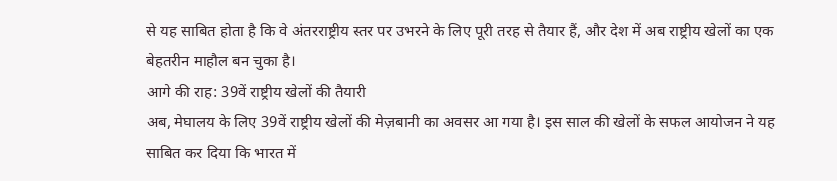से यह साबित होता है कि वे अंतरराष्ट्रीय स्तर पर उभरने के लिए पूरी तरह से तैयार हैं, और देश में अब राष्ट्रीय खेलों का एक बेहतरीन माहौल बन चुका है।
आगे की राह: 39वें राष्ट्रीय खेलों की तैयारी
अब, मेघालय के लिए 39वें राष्ट्रीय खेलों की मेज़बानी का अवसर आ गया है। इस साल की खेलों के सफल आयोजन ने यह साबित कर दिया कि भारत में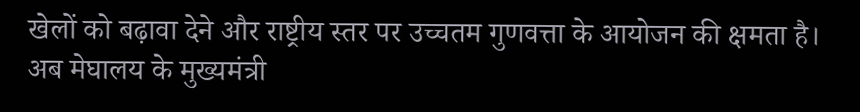खेलों को बढ़ावा देने और राष्ट्रीय स्तर पर उच्चतम गुणवत्ता के आयोजन की क्षमता है। अब मेघालय के मुख्यमंत्री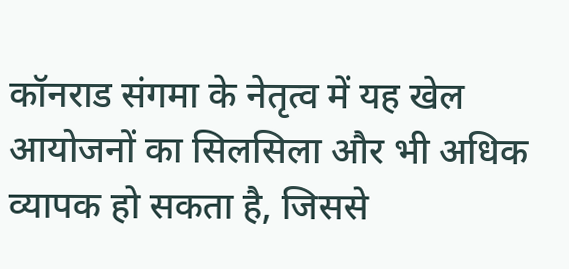कॉनराड संगमा के नेतृत्व में यह खेल आयोजनों का सिलसिला और भी अधिक व्यापक हो सकता है, जिससे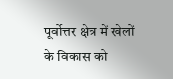पूर्वोत्तर क्षेत्र में खेलों के विकास को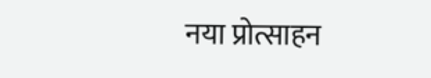नया प्रोत्साहन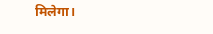मिलेगा।